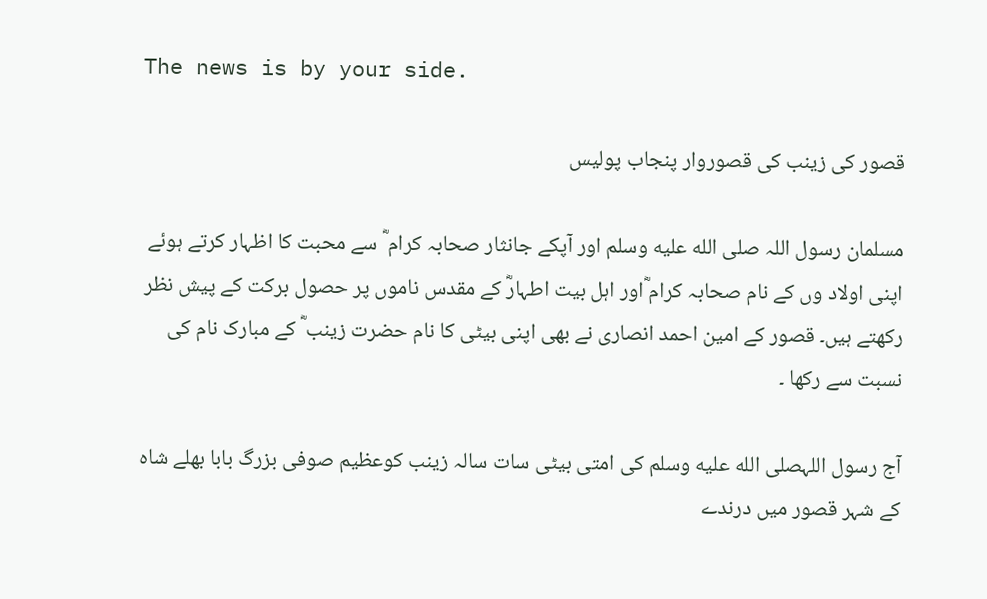The news is by your side.

قصور کی زینب کی قصوروار پنجاب پولیس

مسلمان رسول اللہ صلى الله عليه وسلم اور آپکے جانثار صحابہ کرام ؓ سے محبت کا اظہار کرتے ہوئے اپنی اولاد وں کے نام صحابہ کرام ؓاور اہل بیت اطہارؓ کے مقدس ناموں پر حصول برکت کے پیش نظر رکھتے ہیں۔ قصور کے امین احمد انصاری نے بھی اپنی بیٹی کا نام حضرت زینب ؓ کے مبارک نام کی نسبت سے رکھا ۔

آج رسول اللہصلى الله عليه وسلم کی امتی بیٹی سات سالہ زینب کوعظیم صوفی بزرگ بابا بھلے شاہ کے شہر قصور میں درندے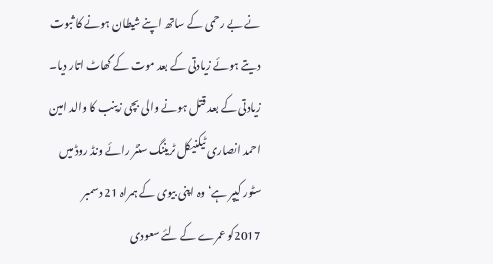نے بے رحمی کے ساتھ اپنے شیطان ہونے کا ثبوت دیتے ہوئے زیادتی کے بعد موت کے گھاٹ اتار دیا۔ زیادتی کے بعد قتل ہونے والی بچی زینب کا والد امین احمد انصاری ٹیکنیکل ٹریننگ سنٹر رائے ونڈ روڈ میں سٹور کیپر ہے‘ وہ اپنی بیوی کے ہمراہ 21 دسمبر 2017کو عمرے کے لئے سعودی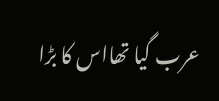عرب گیا تھااس کا بڑا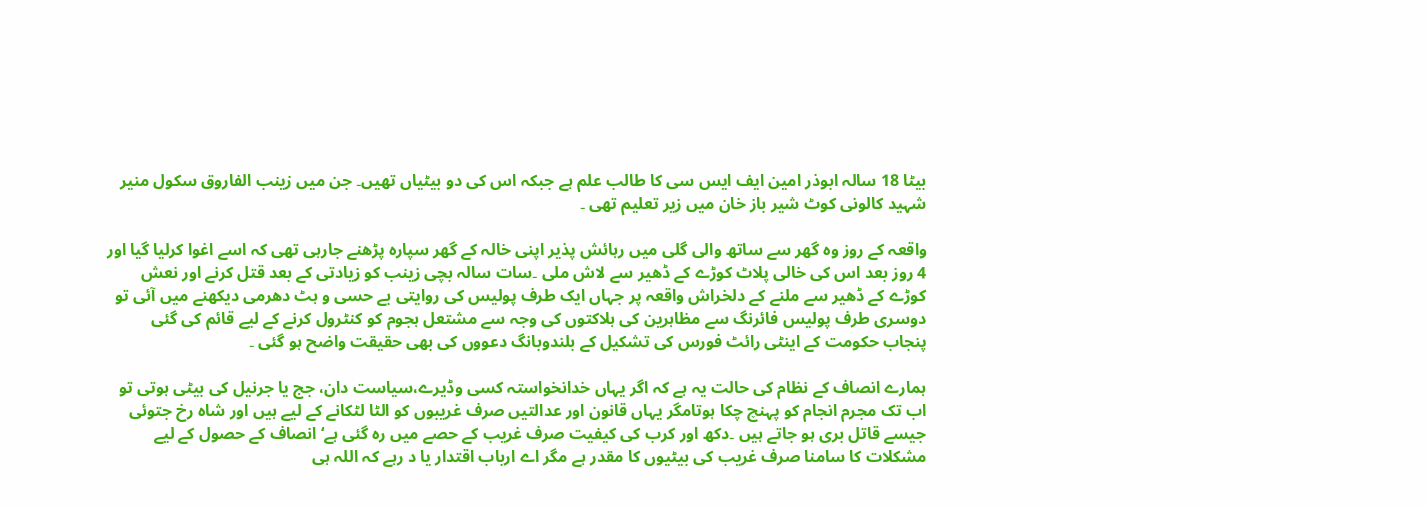بیٹا 18 سالہ ابوذر امین ایف ایس سی کا طالب علم ہے جبکہ اس کی دو بیٹیاں تھیں۔ جن میں زینب الفاروق سکول منیر شہید کالونی کوٹ شیر باز خان میں زیر تعلیم تھی ۔

واقعہ کے روز وہ گھر سے ساتھ والی گلی میں رہائش پذیر اپنی خالہ کے گھر سپارہ پڑھنے جارہی تھی کہ اسے اغوا کرلیا گیا اور 4 روز بعد اس کی خالی پلاٹ کوڑے کے ڈھیر سے لاش ملی ۔سات سالہ بچی زینب کو زیادتی کے بعد قتل کرنے اور نعش کوڑے کے ڈھیر سے ملنے کے دلخراش واقعہ پر جہاں ایک طرف پولیس کی روایتی بے حسی و ہٹ دھرمی دیکھنے میں آئی تو دوسری طرف پولیس فائرنگ سے مظاہرین کی ہلاکتوں کی وجہ سے مشتعل ہجوم کو کنٹرول کرنے کے لیے قائم کی گئی پنجاب حکومت کے اینٹی رائٹ فورس کی تشکیل کے بلندوبانگ دعووں کی بھی حقیقت واضح ہو گئی ۔

ہمارے انصاف کے نظام کی حالت یہ ہے کہ اگر یہاں خدانخواستہ کسی وڈیرے،سیاست دان، جج یا جرنیل کی بیٹی ہوتی تو اب تک مجرم انجام کو پہنچ چکا ہوتامگر یہاں قانون اور عدالتیں صرف غریبوں کو الٹا لٹکانے کے لیے ہیں اور شاہ رخ جتوئی جیسے قاتل بری ہو جاتے ہیں ۔دکھ اور کرب کی کیفیت صرف غریب کے حصے میں رہ گئی ہے‘ انصاف کے حصول کے لیے مشکلات کا سامنا صرف غریب کی بیٹیوں کا مقدر ہے مگر اے ارباب اقتدار یا د رہے کہ اللہ ہی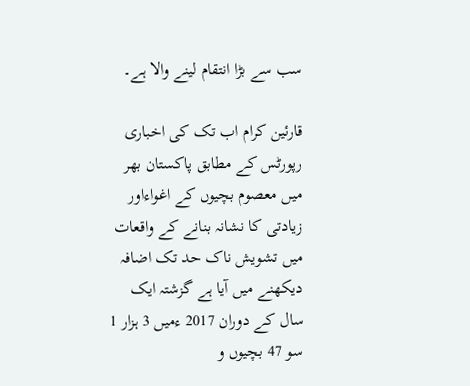سب سے بڑا انتقام لینے والا ہے۔

قارئین کرام اب تک کی اخباری رپورٹس کے مطابق پاکستان بھر میں معصوم بچیوں کے اغواءاور زیادتی کا نشانہ بنانے کے واقعات میں تشویش ناک حد تک اضافہ دیکھنے میں آیا ہے گزشتہ ایک سال کے دوران 2017 ءمیں 3 ہزار 1 سو 47 بچیوں و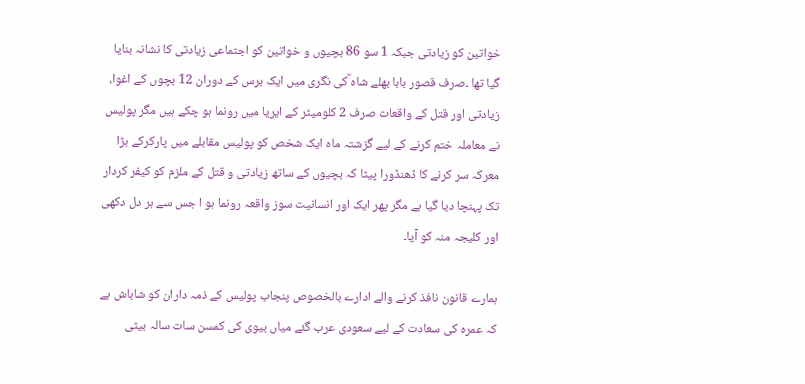خواتین کو زیادتی جبکہ 1 سو 86 بچیوں و خواتین کو اجتماعی زیادتی کا نشانہ بنایا گیا تھا ۔صرف قصور بابا بھلے شاہ ؒکی نگری میں ایک برس کے دوران 12 بچوں کے اغوا، زیادتی اور قتل کے واقعات صرف 2 کلومیٹر کے ایریا میں رونما ہو چکے ہیں مگر پولیس نے معاملہ ختم کرنے کے لیے گزشتہ ماہ ایک شخص کو پولیس مقابلے میں پارکرکے بڑا معرکہ سر کرنے کا ڈھنڈورا پیٹا کہ بچیوں کے ساتھ زیادتی و قتل کے ملزم کو کیفر کردار تک پہنچا دیا گیا ہے مگر پھر ایک اور انسانیت سوز واقعہ رونما ہو ا جس سے ہر دل دکھی اور کلیجہ منہ کو آیا۔

ہمارے قانون نافذ کرنے والے ادارے بالخصوص پنجاب پولیس کے ذمہ داران کو شاباش ہے کہ عمرہ کی سعادت کے لیے سعودی عرب گئے میاں بیوی کی کمسن سات سالہ بیٹی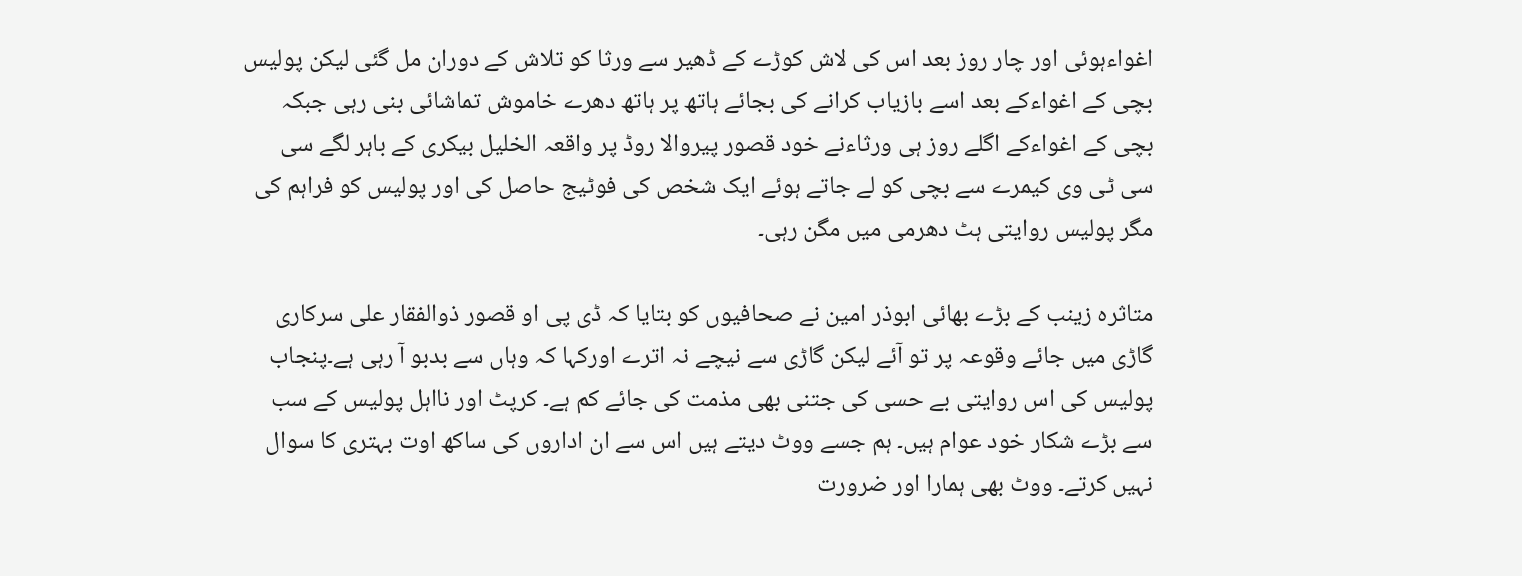اغواءہوئی اور چار روز بعد اس کی لاش کوڑے کے ڈھیر سے ورثا کو تلاش کے دوران مل گئی لیکن پولیس بچی کے اغواءکے بعد اسے بازیاب کرانے کی بجائے ہاتھ پر ہاتھ دھرے خاموش تماشائی بنی رہی جبکہ بچی کے اغواءکے اگلے روز ہی ورثاءنے خود قصور پیروالا روڈ پر واقعہ الخلیل بیکری کے باہر لگے سی سی ٹی وی کیمرے سے بچی کو لے جاتے ہوئے ایک شخص کی فوٹیج حاصل کی اور پولیس کو فراہم کی مگر پولیس روایتی ہٹ دھرمی میں مگن رہی۔

متاثرہ زینب کے بڑے بھائی ابوذر امین نے صحافیوں کو بتایا کہ ڈی پی او قصور ذوالفقار علی سرکاری گاڑی میں جائے وقوعہ پر تو آئے لیکن گاڑی سے نیچے نہ اترے اورکہا کہ وہاں سے بدبو آ رہی ہے۔پنجاب پولیس کی اس روایتی بے حسی کی جتنی بھی مذمت کی جائے کم ہے۔ کرپٹ اور نااہل پولیس کے سب سے بڑے شکار خود عوام ہیں۔ ہم جسے ووٹ دیتے ہیں اس سے ان اداروں کی ساکھ اوت بہتری کا سوال نہیں کرتے۔ ووٹ بھی ہمارا اور ضرورت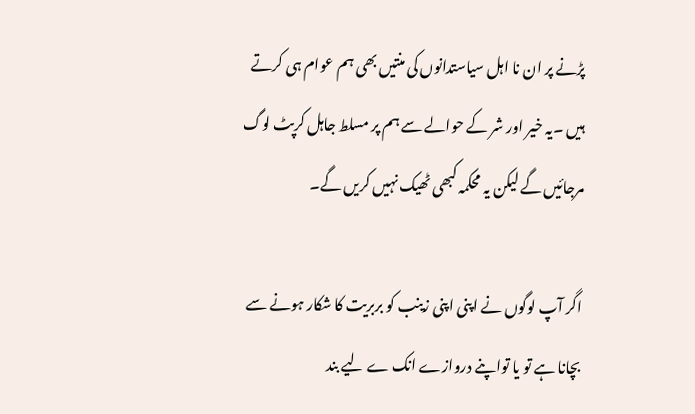پڑنے پر ان نا اہل سیاستدانوں کی منتیں بھی ہم عوام ہی کرتے ہیں ۔یہ خیر اور شر کے حوالے سے ہم پر مسلط جاہل کرپٹ لوگ مرجائیں گے لیکن یہ محکمہ کبھی ٹھیک نہیں کریں گے۔

اگر آپ لوگوں نے اپنی اپنی زینب کو بربریت کا شکار ہونے سے بچانا ہے تو یا تواپنے دروازے انک ے لیے بند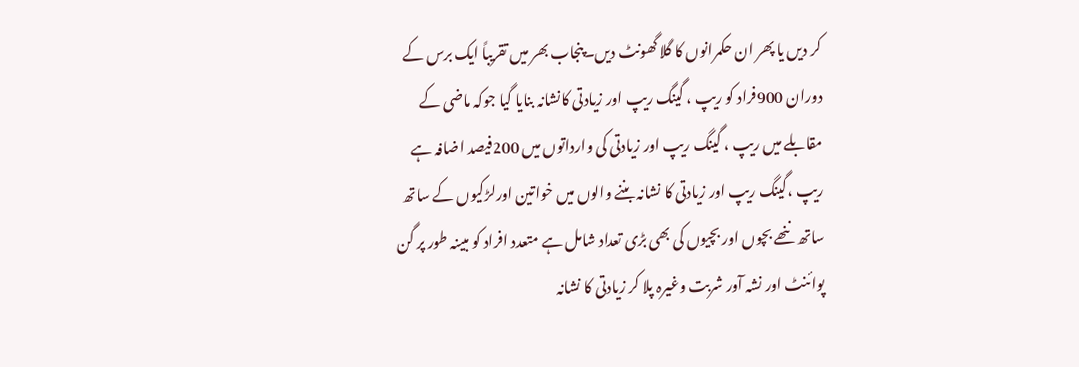کر دیں یا پھر ان حکمرانوں کا گلا گھونٹ دیں۔پنجاب بھر میں تقریباً ایک برس کے دوران 900فراد کو ریپ ، گینگ ریپ اور زیادتی کانشانہ بنایا گیا جوکہ ماضی کے مقابلے میں ریپ ، گینگ ریپ اور زیادتی کی وارداتوں میں 200فیصد اضافہ ہے ریپ ،گینگ ریپ اور زیادتی کا نشانہ بننے والوں میں خواتین اورلڑکیوں کے ساتھ ساتھ ننھے بچوں اور بچیوں کی بھی بڑی تعداد شامل ہے متعدد افراد کو مبینہ طور پر گن پوائنٹ اور نشہ آور شربت وغیرہ پلا کر زیادتی کا نشانہ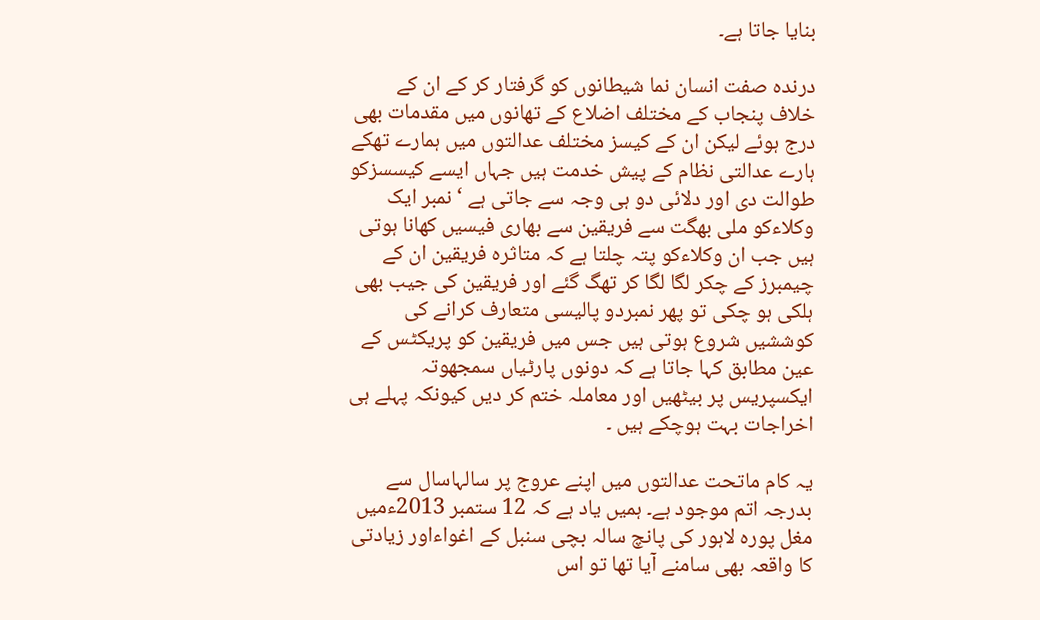بنایا جاتا ہے۔

درندہ صفت انسان نما شیطانوں کو گرفتار کر کے ان کے خلاف پنجاب کے مختلف اضلاع کے تھانوں میں مقدمات بھی درج ہوئے لیکن ان کے کیسز مختلف عدالتوں میں ہمارے تھکے ہارے عدالتی نظام کے پیش خدمت ہیں جہاں ایسے کیسسزکو طوالت دی اور دلائی دو ہی وجہ سے جاتی ہے ‘ نمبر ایک وکلاءکو ملی بھگت سے فریقین سے بھاری فیسیں کھانا ہوتی ہیں جب ان وکلاءکو پتہ چلتا ہے کہ متاثرہ فریقین ان کے چیمبرز کے چکر لگا لگا کر تھگ گئے اور فریقین کی جیب بھی ہلکی ہو چکی تو پھر نمبردو پالیسی متعارف کرانے کی کوششیں شروع ہوتی ہیں جس میں فریقین کو پریکٹس کے عین مطابق کہا جاتا ہے کہ دونوں پارٹیاں سمجھوتہ ایکسپریس پر بیٹھیں اور معاملہ ختم کر دیں کیونکہ پہلے ہی اخراجات بہت ہوچکے ہیں ۔

یہ کام ماتحت عدالتوں میں اپنے عروج پر سالہاسال سے بدرجہ اتم موجود ہے۔ ہمیں یاد ہے کہ 12 ستمبر 2013ءمیں مغل پورہ لاہور کی پانچ سالہ بچی سنبل کے اغواءاور زیادتی کا واقعہ بھی سامنے آیا تھا تو اس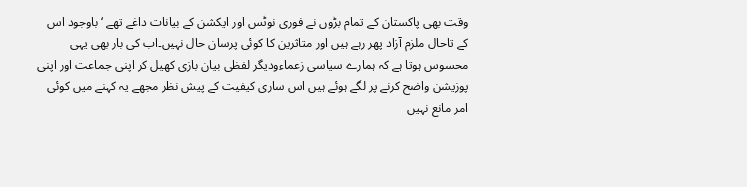وقت بھی پاکستان کے تمام بڑوں نے فوری نوٹس اور ایکشن کے بیانات داغے تھے ‘باوجود اس کے تاحال ملزم آزاد پھر رہے ہیں اور متاثرین کا کوئی پرسان حال نہیں۔اب کی بار بھی یہی محسوس ہوتا ہے کہ ہمارے سیاسی زعماءودیگر لفظی بیان بازی کھیل کر اپنی جماعت اور اپنی پوزیشن واضح کرنے پر لگے ہوئے ہیں اس ساری کیفیت کے پیش نظر مجھے یہ کہنے میں کوئی امر مانع نہیں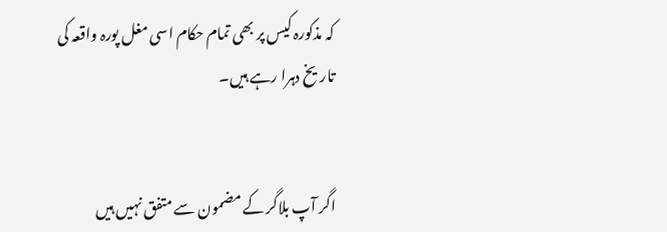کہ مذکورہ کیس پر بھی تمام حکام اسی مغل پورہ واقعہ کی تاریخ دہرا رہے ہیں۔


اگر آپ بلاگر کے مضمون سے متفق نہیں ہیں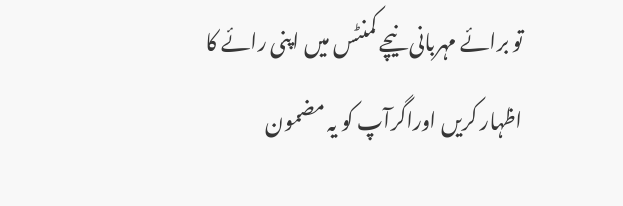تو برائے مہربانی نیچے کمنٹس میں اپنی رائے کا اظہار کریں اوراگرآپ کو یہ مضمون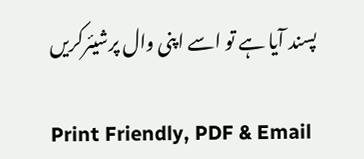پسند آیا ہے تو اسے اپنی وال پرشیئرکریں

Print Friendly, PDF & Email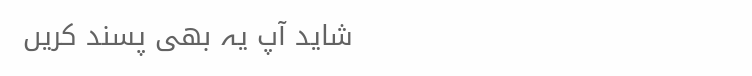شاید آپ یہ بھی پسند کریں